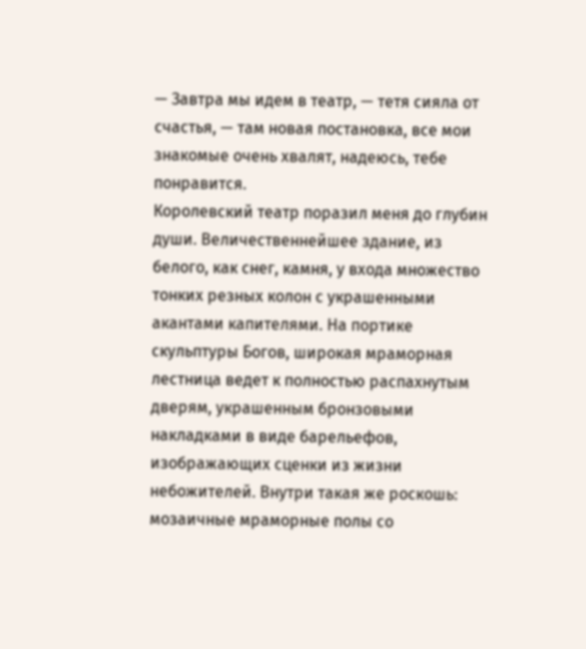— Завтра мы идем в театр, — тетя сияла от счастья, — там новая постановка, все мои знакомые очень хвалят, надеюсь, тебе понравится.
Королевский театр поразил меня до глубин души. Величественнейшее здание, из белого, как снег, камня, у входа множество тонких резных колон с украшенными акантами капителями. На портике скульптуры Богов, широкая мраморная лестница ведет к полностью распахнутым дверям, украшенным бронзовыми накладками в виде барельефов, изображающих сценки из жизни небожителей. Внутри такая же роскошь: мозаичные мраморные полы со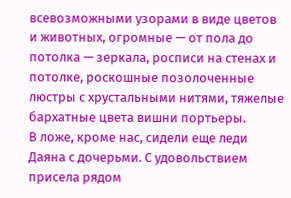всевозможными узорами в виде цветов и животных, огромные — от пола до потолка — зеркала, росписи на стенах и потолке, роскошные позолоченные люстры с хрустальными нитями, тяжелые бархатные цвета вишни портьеры.
В ложе, кроме нас, сидели еще леди Даяна с дочерьми. С удовольствием присела рядом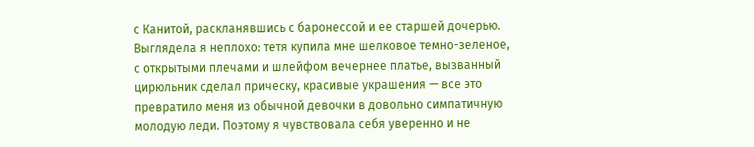с Канитой, раскланявшись с баронессой и ее старшей дочерью. Выглядела я неплохо: тетя купила мне шелковое темно-зеленое, с открытыми плечами и шлейфом вечернее платье, вызванный цирюльник сделал прическу, красивые украшения — все это превратило меня из обычной девочки в довольно симпатичную молодую леди. Поэтому я чувствовала себя уверенно и не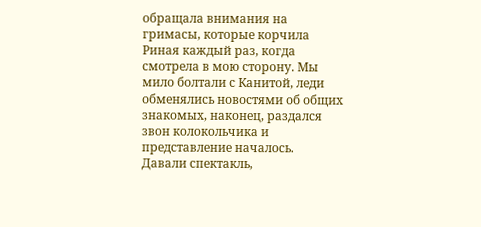обращала внимания на гримасы, которые корчила Риная каждый раз, когда смотрела в мою сторону. Мы мило болтали с Канитой, леди обменялись новостями об общих знакомых, наконец, раздался звон колокольчика и представление началось.
Давали спектакль,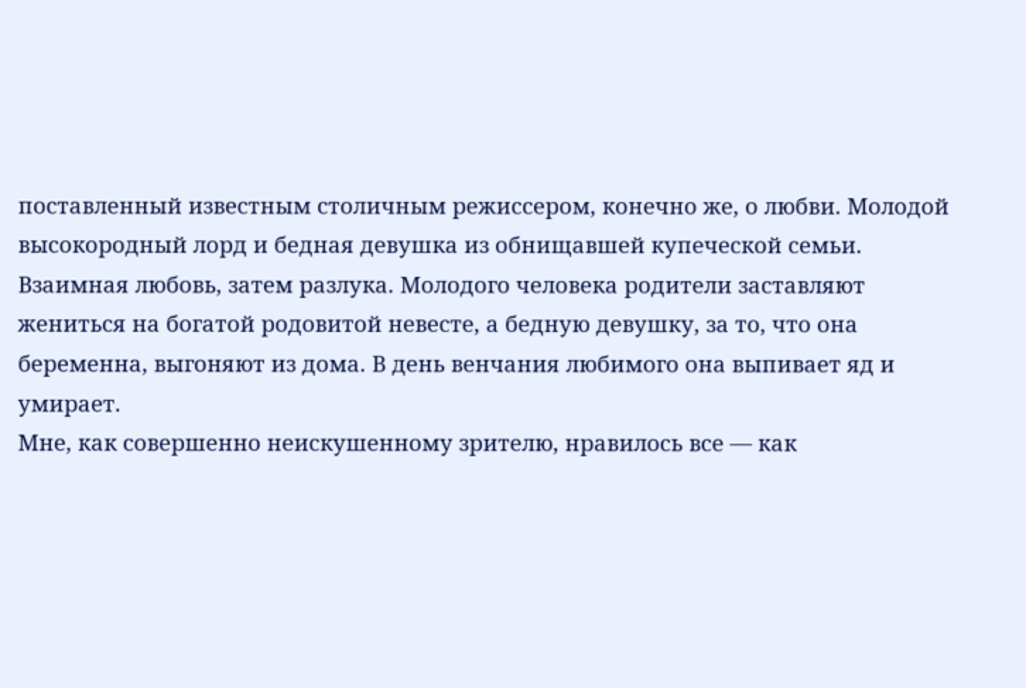поставленный известным столичным режиссером, конечно же, о любви. Молодой высокородный лорд и бедная девушка из обнищавшей купеческой семьи. Взаимная любовь, затем разлука. Молодого человека родители заставляют жениться на богатой родовитой невесте, а бедную девушку, за то, что она беременна, выгоняют из дома. В день венчания любимого она выпивает яд и умирает.
Мне, как совершенно неискушенному зрителю, нравилось все — как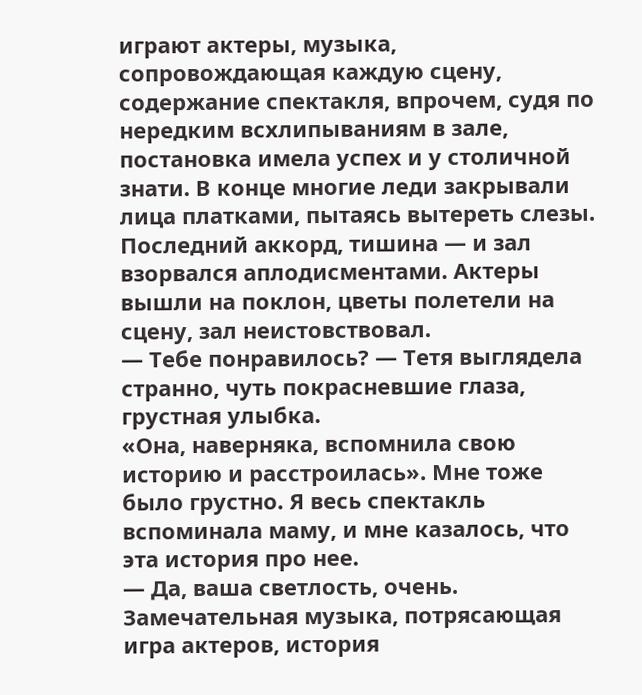играют актеры, музыка, сопровождающая каждую сцену, содержание спектакля, впрочем, судя по нередким всхлипываниям в зале, постановка имела успех и у столичной знати. В конце многие леди закрывали лица платками, пытаясь вытереть слезы. Последний аккорд, тишина — и зал взорвался аплодисментами. Актеры вышли на поклон, цветы полетели на сцену, зал неистовствовал.
— Тебе понравилось? — Тетя выглядела странно, чуть покрасневшие глаза, грустная улыбка.
«Она, наверняка, вспомнила свою историю и расстроилась». Мне тоже было грустно. Я весь спектакль вспоминала маму, и мне казалось, что эта история про нее.
— Да, ваша светлость, очень. Замечательная музыка, потрясающая игра актеров, история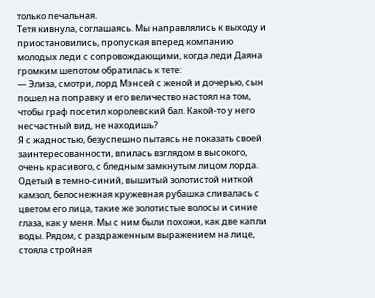только печальная.
Тетя кивнула, соглашаясь. Мы направлялись к выходу и приостановились, пропуская вперед компанию молодых леди с сопровождающими, когда леди Даяна громким шепотом обратилась к тете:
— Элиза, смотри, лорд Мэнсей с женой и дочерью, сын пошел на поправку и его величество настоял на том, чтобы граф посетил королевский бал. Какой-то у него несчастный вид, не находишь?
Я с жадностью, безуспешно пытаясь не показать своей заинтересованности, впилась взглядом в высокого, очень красивого, с бледным замкнутым лицом лорда. Одетый в темно-синий, вышитый золотистой ниткой камзол, белоснежная кружевная рубашка сливалась с цветом его лица, такие же золотистые волосы и синие глаза, как у меня. Мы с ним были похожи, как две капли воды. Рядом, с раздраженным выражением на лице, стояла стройная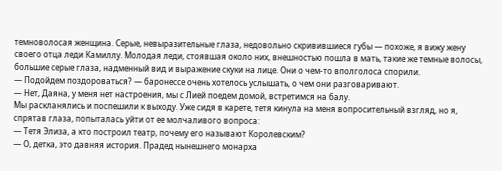темноволосая женщина. Серые, невыразительные глаза, недовольно скривившиеся губы — похоже, я вижу жену своего отца леди Камиллу. Молодая леди, стоявшая около них, внешностью пошла в мать, такие же темные волосы, большие серые глаза, надменный вид и выражение скуки на лице. Они о чем-то вполголоса спорили.
— Подойдем поздороваться? — баронессе очень хотелось услышать, о чем они разговаривают.
— Нет, Даяна, у меня нет настроения, мы с Лией поедем домой, встретимся на балу.
Мы раскланялись и поспешили к выходу. Уже сидя в карете, тетя кинула на меня вопросительный взгляд, но я, спрятав глаза, попыталась уйти от ее молчаливого вопроса:
— Тетя Элиза, а кто построил театр, почему его называют Королевским?
— О, детка, это давняя история. Прадед нынешнего монарха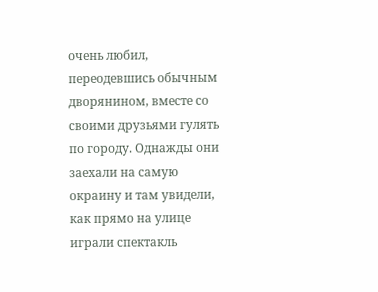очень любил, переодевшись обычным дворянином, вместе со своими друзьями гулять по городу. Однажды они заехали на самую окраину и там увидели, как прямо на улице играли спектакль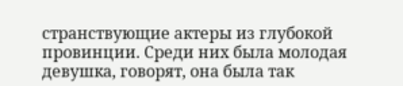странствующие актеры из глубокой провинции. Среди них была молодая девушка, говорят, она была так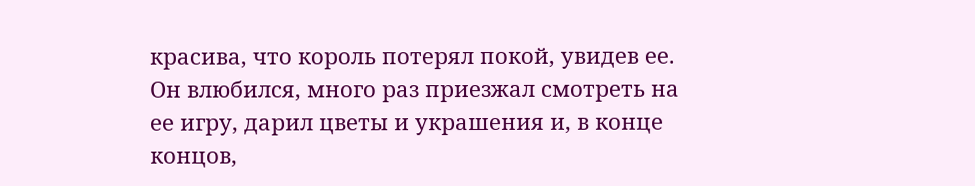красива, что король потерял покой, увидев ее. Он влюбился, много раз приезжал смотреть на ее игру, дарил цветы и украшения и, в конце концов,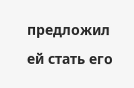предложил ей стать его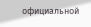официальной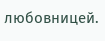любовницей.